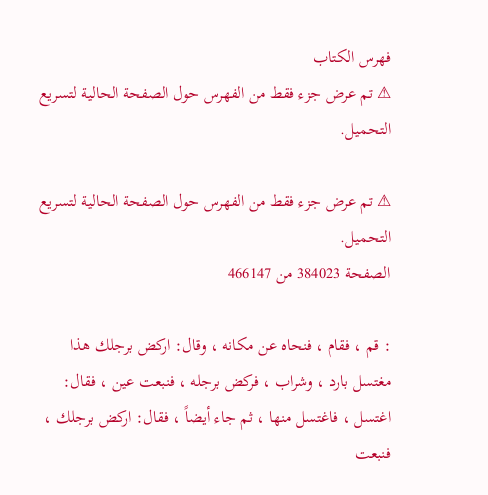فهرس الكتاب
⚠ تم عرض جزء فقط من الفهرس حول الصفحة الحالية لتسريع التحميل.

⚠ تم عرض جزء فقط من الفهرس حول الصفحة الحالية لتسريع التحميل.
الصفحة 384023 من 466147

: قم ، فقام ، فنحاه عن مكانه ، وقال: اركض برجلك هذا مغتسل بارد ، وشراب ، فركض برجله ، فنبعت عين ، فقال: اغتسل ، فاغتسل منها ، ثم جاء أيضاً ، فقال: اركض برجلك ، فنبعت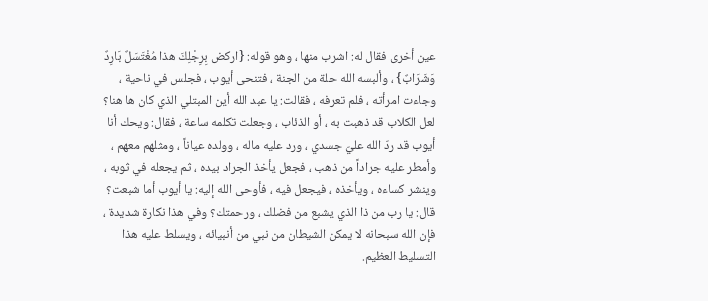عين أخرى فقال له: اشرب منها ، وهو قوله: {اركض بِرِجْلِكَ هذا مُغْتَسَلٌ بَارِدٌ وَشَرَابٌ} ، وألبسه الله حلة من الجنة ، فتنحى أيوب ، فجلس في ناحية ، وجاءت امرأته ، فلم تعرفه ، فقالت: يا عبد الله أين المبتلي الذي كان ها هنا؟ لعل الكلاب قد ذهبت به ، أو الذئاب ، وجعلت تكلمه ساعة ، فقال: ويحك أنا أيوب قد ردّ الله عليّ جسدي ، ورد عليه ماله ، وولده عياناً ، ومثلهم معهم ، وأمطر عليه جراداً من ذهب ، فجعل يأخذ الجراد بيده ، ثم يجعله في ثوبه ، وينشر كساءه ، ويأخذه ، فيجعل فيه ، فأوحى الله إليه: يا أيوب أما شبعت؟ قال: يا رب من ذا الذي يشبع من فضلك ، ورحمتك؟ وفي هذا نكارة شديدة ، فإن الله سبحانه لا يمكن الشيطان من نبي من أنبيائه ، ويسلط عليه هذا التسليط العظيم.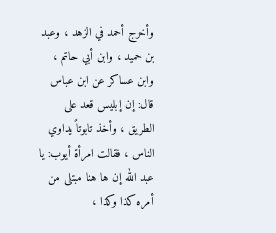وأخرج أحمد في الزهد ، وعبد بن حميد ، وابن أبي حاتم ، وابن عساكر عن ابن عباس قال: إن إبليس قعد على الطريق ، وأخذ تابوتاً يداوي الناس ، فقالت امرأة أيوب: يا عبد الله إن ها هنا مبتلى من أمره كذا وكذا ،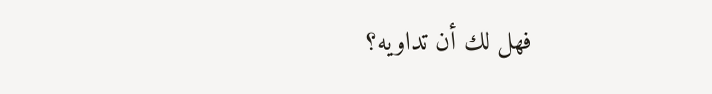فهل لك أن تداويه؟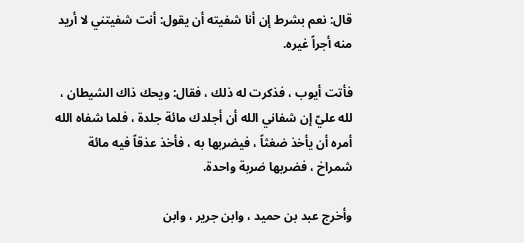قال: نعم بشرط إن أنا شفيته أن يقول: أنت شفيتني لا أريد منه أجراً غيره.

فأتت أيوب ، فذكرت له ذلك ، فقال: ويحك ذاك الشيطان ، لله عليّ إن شفاني الله أن أجلدك مائة جلدة ، فلما شفاه الله أمره أن يأخذ ضغثاً ، فيضربها به ، فأخذ عذقاً فيه مائة شمراخ ، فضربها ضربة واحدة.

وأخرج عبد بن حميد ، وابن جرير ، وابن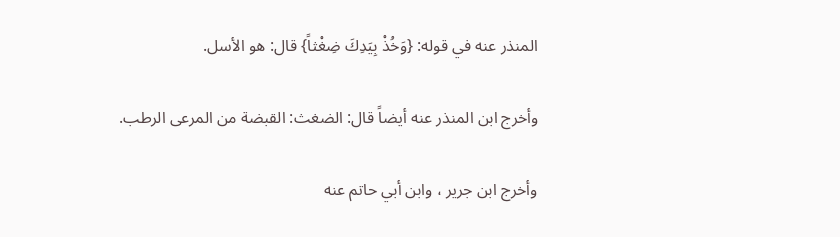المنذر عنه في قوله: {وَخُذْ بِيَدِكَ ضِغْثاً} قال: هو الأسل.

وأخرج ابن المنذر عنه أيضاً قال: الضغث: القبضة من المرعى الرطب.

وأخرج ابن جرير ، وابن أبي حاتم عنه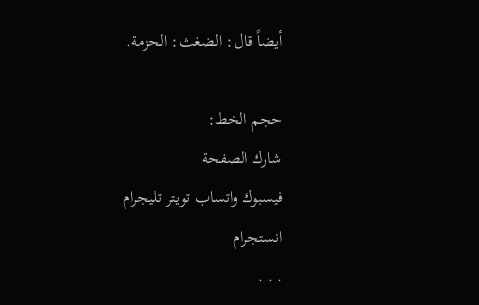أيضاً قال: الضغث: الحزمة.

حجم الخط:
شارك الصفحة
فيسبوك واتساب تويتر تليجرام انستجرام
. . .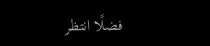فضلًا انتظر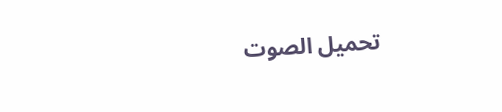تحميل الصوت